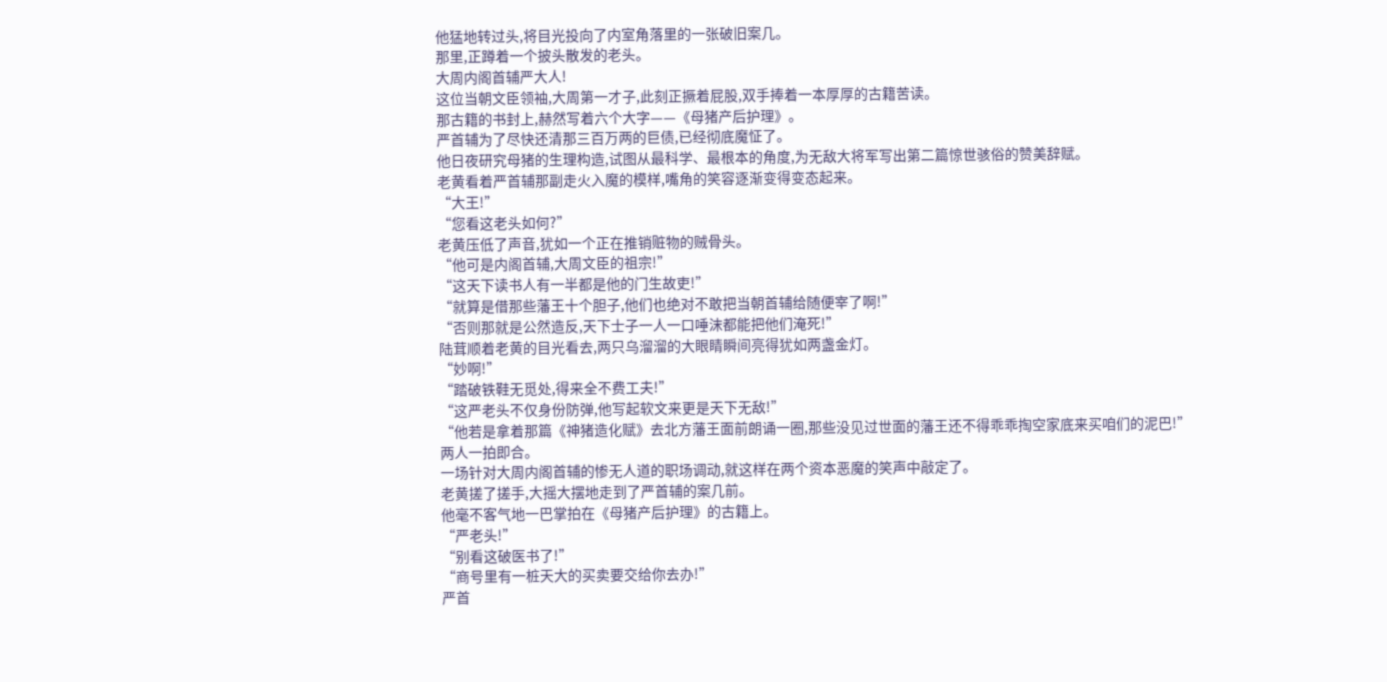他猛地转过头,将目光投向了内室角落里的一张破旧案几。
那里,正蹲着一个披头散发的老头。
大周内阁首辅严大人!
这位当朝文臣领袖,大周第一才子,此刻正撅着屁股,双手捧着一本厚厚的古籍苦读。
那古籍的书封上,赫然写着六个大字——《母猪产后护理》。
严首辅为了尽快还清那三百万两的巨债,已经彻底魔怔了。
他日夜研究母猪的生理构造,试图从最科学、最根本的角度,为无敌大将军写出第二篇惊世骇俗的赞美辞赋。
老黄看着严首辅那副走火入魔的模样,嘴角的笑容逐渐变得变态起来。
“大王!”
“您看这老头如何?”
老黄压低了声音,犹如一个正在推销赃物的贼骨头。
“他可是内阁首辅,大周文臣的祖宗!”
“这天下读书人有一半都是他的门生故吏!”
“就算是借那些藩王十个胆子,他们也绝对不敢把当朝首辅给随便宰了啊!”
“否则那就是公然造反,天下士子一人一口唾沫都能把他们淹死!”
陆茸顺着老黄的目光看去,两只乌溜溜的大眼睛瞬间亮得犹如两盏金灯。
“妙啊!”
“踏破铁鞋无觅处,得来全不费工夫!”
“这严老头不仅身份防弹,他写起软文来更是天下无敌!”
“他若是拿着那篇《神猪造化赋》去北方藩王面前朗诵一圈,那些没见过世面的藩王还不得乖乖掏空家底来买咱们的泥巴!”
两人一拍即合。
一场针对大周内阁首辅的惨无人道的职场调动,就这样在两个资本恶魔的笑声中敲定了。
老黄搓了搓手,大摇大摆地走到了严首辅的案几前。
他毫不客气地一巴掌拍在《母猪产后护理》的古籍上。
“严老头!”
“别看这破医书了!”
“商号里有一桩天大的买卖要交给你去办!”
严首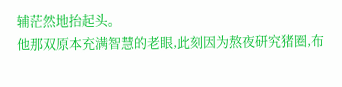辅茫然地抬起头。
他那双原本充满智慧的老眼,此刻因为熬夜研究猪圈,布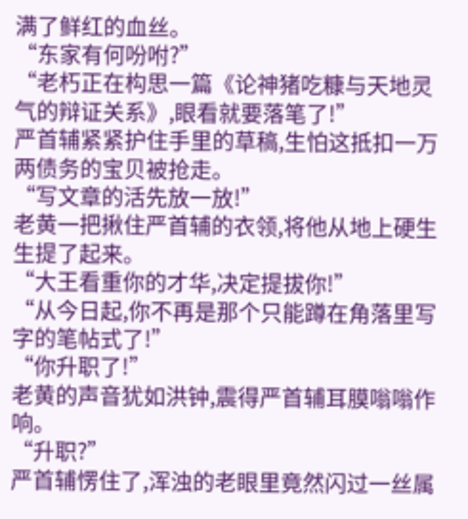满了鲜红的血丝。
“东家有何吩咐?”
“老朽正在构思一篇《论神猪吃糠与天地灵气的辩证关系》,眼看就要落笔了!”
严首辅紧紧护住手里的草稿,生怕这抵扣一万两债务的宝贝被抢走。
“写文章的活先放一放!”
老黄一把揪住严首辅的衣领,将他从地上硬生生提了起来。
“大王看重你的才华,决定提拔你!”
“从今日起,你不再是那个只能蹲在角落里写字的笔帖式了!”
“你升职了!”
老黄的声音犹如洪钟,震得严首辅耳膜嗡嗡作响。
“升职?”
严首辅愣住了,浑浊的老眼里竟然闪过一丝属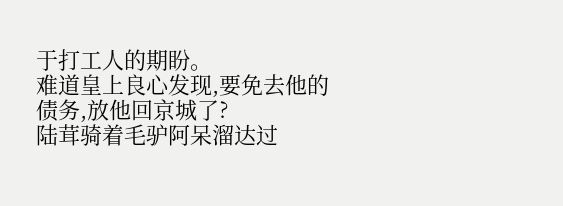于打工人的期盼。
难道皇上良心发现,要免去他的债务,放他回京城了?
陆茸骑着毛驴阿呆溜达过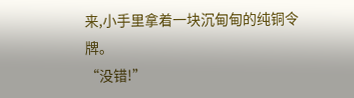来,小手里拿着一块沉甸甸的纯铜令牌。
“没错!”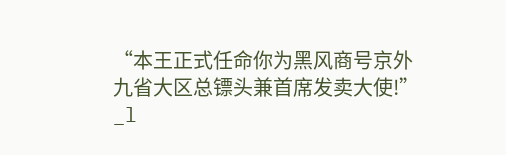“本王正式任命你为黑风商号京外九省大区总镖头兼首席发卖大使!”
_l